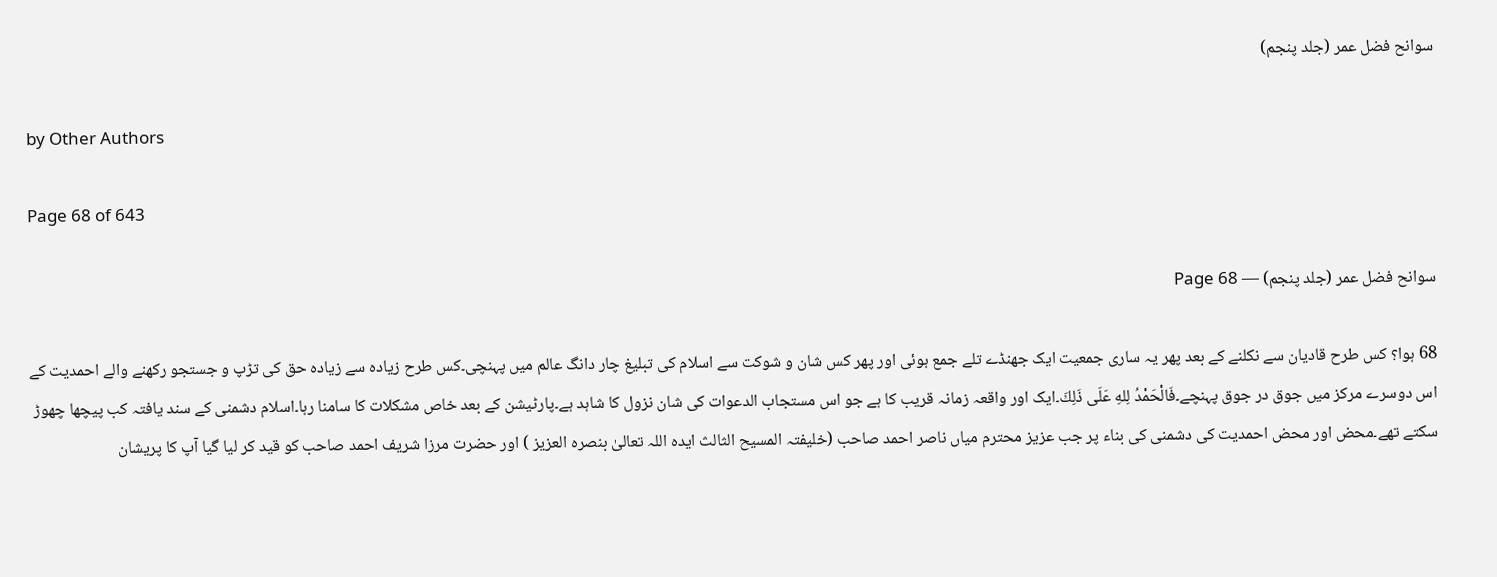سوانح فضل عمر (جلد پنجم)

by Other Authors

Page 68 of 643

سوانح فضل عمر (جلد پنجم) — Page 68

68 ہوا؟ کس طرح قادیان سے نکلنے کے بعد پھر یہ ساری جمعیت ایک جھنڈے تلے جمع ہوئی اور پھر کس شان و شوکت سے اسلام کی تبلیغ چار دانگ عالم میں پہنچی۔کس طرح زیادہ سے زیادہ حق کی تڑپ و جستجو رکھنے والے احمدیت کے اس دوسرے مرکز میں جوق در جوق پہنچے۔فَالْحَمْدُ لِلهِ عَلَى ذَلِكَ۔ایک اور واقعہ زمانہ قریب کا ہے جو اس مستجاب الدعوات کی شان نزول کا شاہد ہے۔پارٹیشن کے بعد خاص مشکلات کا سامنا رہا۔اسلام دشمنی کے سند یافتہ کب پیچھا چھوڑ سکتے تھے۔محض اور محض احمدیت کی دشمنی کی بناء پر جب عزیز محترم میاں ناصر احمد صاحب (خلیفتہ المسیح الثالث ایدہ اللہ تعالیٰ بنصرہ العزیز ) اور حضرت مرزا شریف احمد صاحب کو قید کر لیا گیا آپ کا پریشان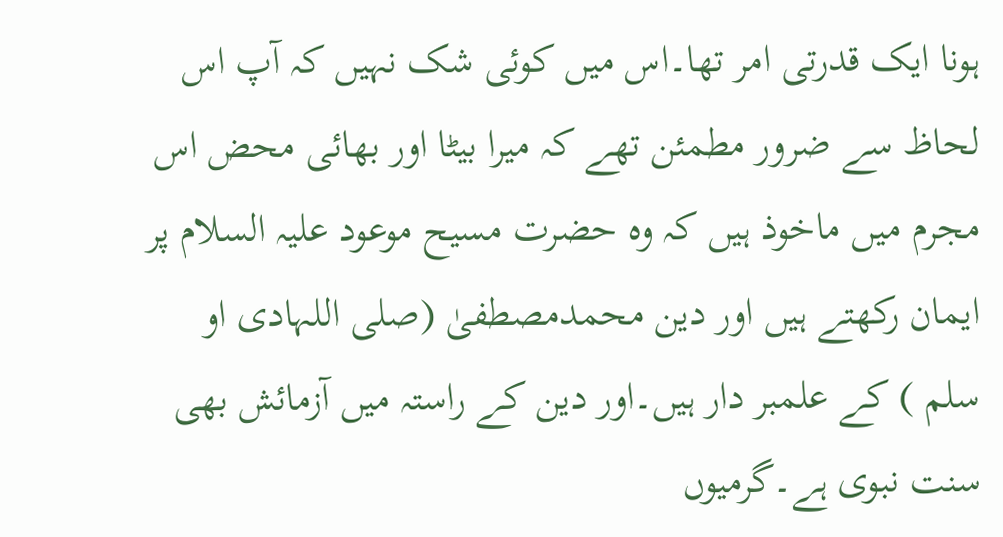ہونا ایک قدرتی امر تھا۔اس میں کوئی شک نہیں کہ آپ اس لحاظ سے ضرور مطمئن تھے کہ میرا بیٹا اور بھائی محض اس مجرم میں ماخوذ ہیں کہ وہ حضرت مسیح موعود علیہ السلام پر ایمان رکھتے ہیں اور دین محمدمصطفیٰ (صلی اللہادی او سلم ) کے علمبر دار ہیں۔اور دین کے راستہ میں آزمائش بھی سنت نبوی ہے۔گرمیوں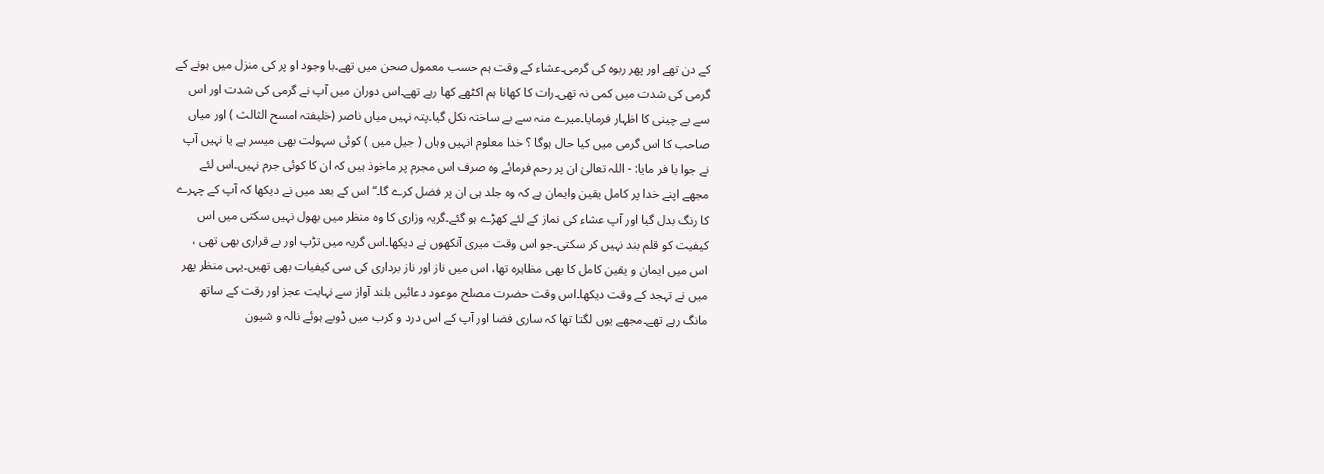کے دن تھے اور پھر ربوہ کی گرمی۔عشاء کے وقت ہم حسب معمول صحن میں تھے۔با وجود او پر کی منزل میں ہونے کے گرمی کی شدت میں کمی نہ تھی۔رات کا کھانا ہم اکٹھے کھا رہے تھے۔اس دوران میں آپ نے گرمی کی شدت اور اس سے بے چینی کا اظہار فرمایا۔میرے منہ سے بے ساختہ نکل گیا۔پتہ نہیں میاں ناصر (خلیفتہ امسح الثالث ) اور میاں صاحب کا اس گرمی میں کیا حال ہوگا ؟ خدا معلوم انہیں وہاں ( جیل میں ) کوئی سہولت بھی میسر ہے یا نہیں آپ نے جوا با فر مایا: - اللہ تعالیٰ ان پر رحم فرمائے وہ صرف اس مجرم پر ماخوذ ہیں کہ ان کا کوئی جرم نہیں۔اس لئے مجھے اپنے خدا پر کامل یقین وایمان ہے کہ وہ جلد ہی ان پر فضل کرے گا۔“ اس کے بعد میں نے دیکھا کہ آپ کے چہرے کا رنگ بدل گیا اور آپ عشاء کی نماز کے لئے کھڑے ہو گئے۔گریہ وزاری کا وہ منظر میں بھول نہیں سکتی میں اس کیفیت کو قلم بند نہیں کر سکتی۔جو اس وقت میری آنکھوں نے دیکھا۔اس گریہ میں تڑپ اور بے قراری بھی تھی ، اس میں ایمان و یقین کامل کا بھی مظاہرہ تھا، اس میں ناز اور ناز برداری کی سی کیفیات بھی تھیں۔یہی منظر پھر میں نے تہجد کے وقت دیکھا۔اس وقت حضرت مصلح موعود دعائیں بلند آواز سے نہایت عجز اور رقت کے ساتھ مانگ رہے تھے۔مجھے یوں لگتا تھا کہ ساری فضا اور آپ کے اس درد و کرب میں ڈوبے ہوئے نالہ و شیون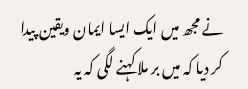نے مجھ میں ایک ایسا ایمان ویقین پیدا کر دیا کہ میں بر ملا کہنے لگی کہ یہ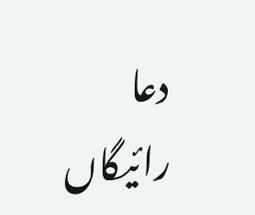دعا رائیگاں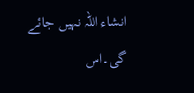انشاء اللہ نہیں جائے گی۔اس